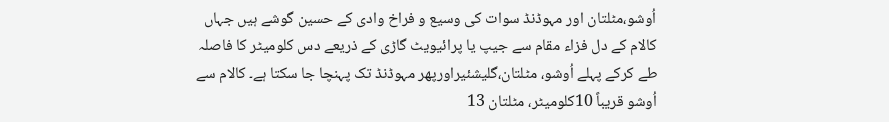اُوشو،مٹلتان اور مہوڈنڈ سوات کی وسیع و فراخ وادی کے حسین گوشے ہیں جہاں کالام کے دل فزاء مقام سے جیپ یا پرائیویٹ گاڑی کے ذریعے دس کلومیٹر کا فاصلہ طے کرکے پہلے اُوشو، مٹلتان،گلیشئیراورپھر مہوڈنڈ تک پہنچا جا سکتا ہے۔ کالام سے اُوشو قریباً 10کلومیٹر، مٹلتان 13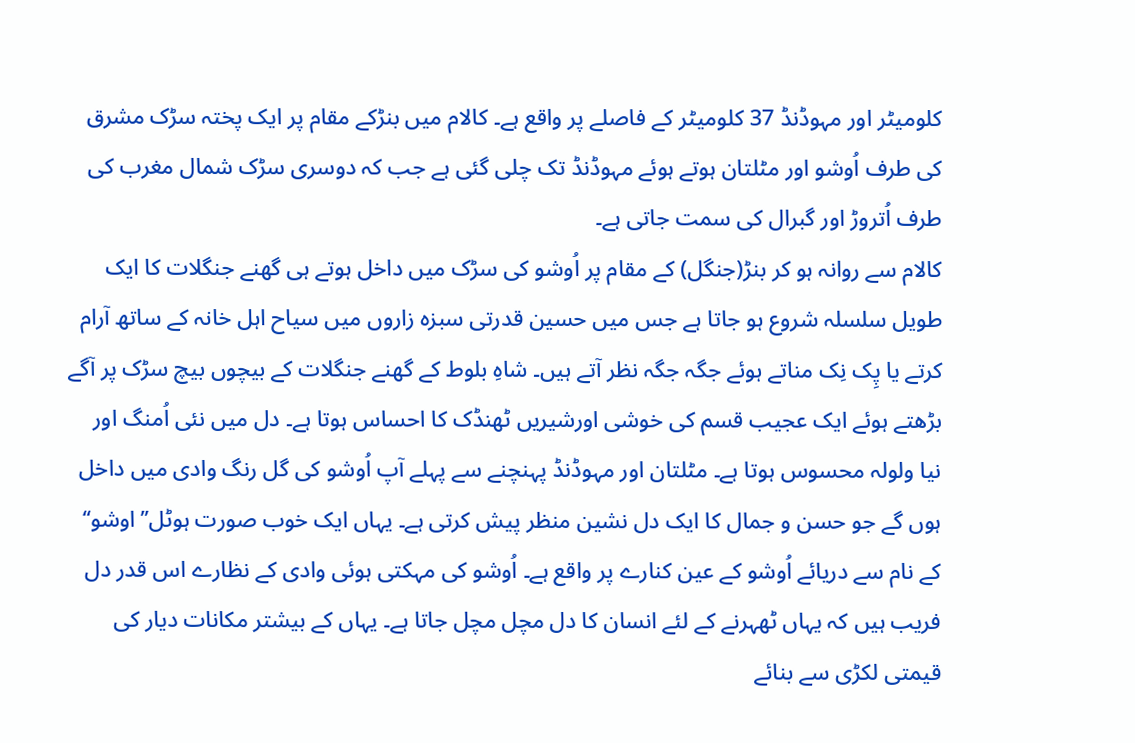کلومیٹر اور مہوڈنڈ 37 کلومیٹر کے فاصلے پر واقع ہے۔ کالام میں بنڑکے مقام پر ایک پختہ سڑک مشرق کی طرف اُوشو اور مٹلتان ہوتے ہوئے مہوڈنڈ تک چلی گئی ہے جب کہ دوسری سڑک شمال مغرب کی طرف اُتروڑ اور گبرال کی سمت جاتی ہے۔
کالام سے روانہ ہو کر بنڑ(جنگل) کے مقام پر اُوشو کی سڑک میں داخل ہوتے ہی گھنے جنگلات کا ایک طویل سلسلہ شروع ہو جاتا ہے جس میں حسین قدرتی سبزہ زاروں میں سیاح اہل خانہ کے ساتھ آرام کرتے یا پِک نِک مناتے ہوئے جگہ جگہ نظر آتے ہیں۔ شاہِ بلوط کے گھنے جنگلات کے بیچوں بیچ سڑک پر آگے بڑھتے ہوئے ایک عجیب قسم کی خوشی اورشیریں ٹھنڈک کا احساس ہوتا ہے۔ دل میں نئی اُمنگ اور نیا ولولہ محسوس ہوتا ہے۔ مٹلتان اور مہوڈنڈ پہنچنے سے پہلے آپ اُوشو کی گل رنگ وادی میں داخل ہوں گے جو حسن و جمال کا ایک دل نشین منظر پیش کرتی ہے۔ یہاں ایک خوب صورت ہوٹل’’ اوشو‘‘ کے نام سے دریائے اُوشو کے عین کنارے پر واقع ہے۔ اُوشو کی مہکتی ہوئی وادی کے نظارے اس قدر دل فریب ہیں کہ یہاں ٹھہرنے کے لئے انسان کا دل مچل مچل جاتا ہے۔ یہاں کے بیشتر مکانات دیار کی قیمتی لکڑی سے بنائے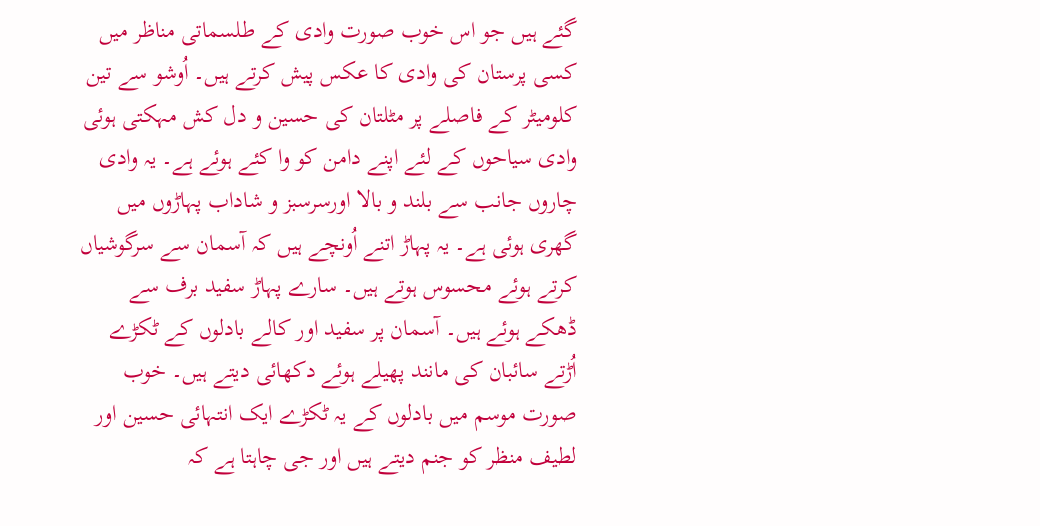گئے ہیں جو اس خوب صورت وادی کے طلسماتی مناظر میں کسی پرستان کی وادی کا عکس پیش کرتے ہیں۔ اُوشو سے تین کلومیٹر کے فاصلے پر مٹلتان کی حسین و دل کش مہکتی ہوئی وادی سیاحوں کے لئے اپنے دامن کو وا کئے ہوئے ہے۔ یہ وادی چاروں جانب سے بلند و بالا اورسرسبز و شاداب پہاڑوں میں گھری ہوئی ہے۔ یہ پہاڑ اتنے اُونچے ہیں کہ آسمان سے سرگوشیاں کرتے ہوئے محسوس ہوتے ہیں۔ سارے پہاڑ سفید برف سے ڈھکے ہوئے ہیں۔ آسمان پر سفید اور کالے بادلوں کے ٹکڑے اُڑتے سائبان کی مانند پھیلے ہوئے دکھائی دیتے ہیں۔ خوب صورت موسم میں بادلوں کے یہ ٹکڑے ایک انتہائی حسین اور لطیف منظر کو جنم دیتے ہیں اور جی چاہتا ہے کہ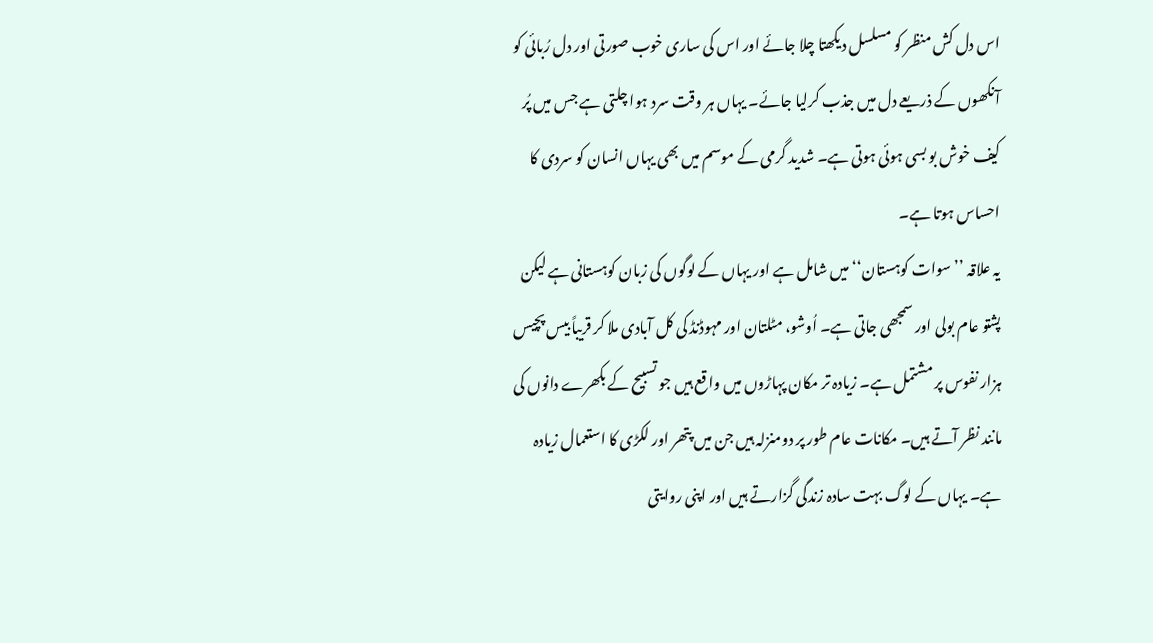اس دل کش منظر کو مسلسل دیکھتا چلا جائے اور اس کی ساری خوب صورتی اور دل رُبائی کو آنکھوں کے ذریعے دل میں جذب کرلیا جائے۔ یہاں ہر وقت سرد ہوا چلتی ہے جس میں پُر کیف خوش بو بسی ہوئی ہوتی ہے۔ شدید گرمی کے موسم میں بھی یہاں انسان کو سردی کا احساس ہوتا ہے۔
یہ علاقہ ’’سوات کوہستان‘‘ میں شامل ہے اور یہاں کے لوگوں کی زبان کوہستانی ہے لیکن پشتو عام بولی اور سمجھی جاتی ہے۔ اُوشو، مٹلتان اور مہوڈنڈ کی کل آبادی ملا کر قریباً بیس پچیس ہزار نفوس پر مشتمل ہے۔ زیادہ تر مکان پہاڑوں میں واقع ہیں جو تسبیح کے بکھرے دانوں کی مانند نظر آتے ہیں۔ مکانات عام طور پر دومنزلہ ہیں جن میں پتھر اور لکڑی کا استعمال زیادہ ہے۔ یہاں کے لوگ بہت سادہ زندگی گزارتے ہیں اور اپنی روایتی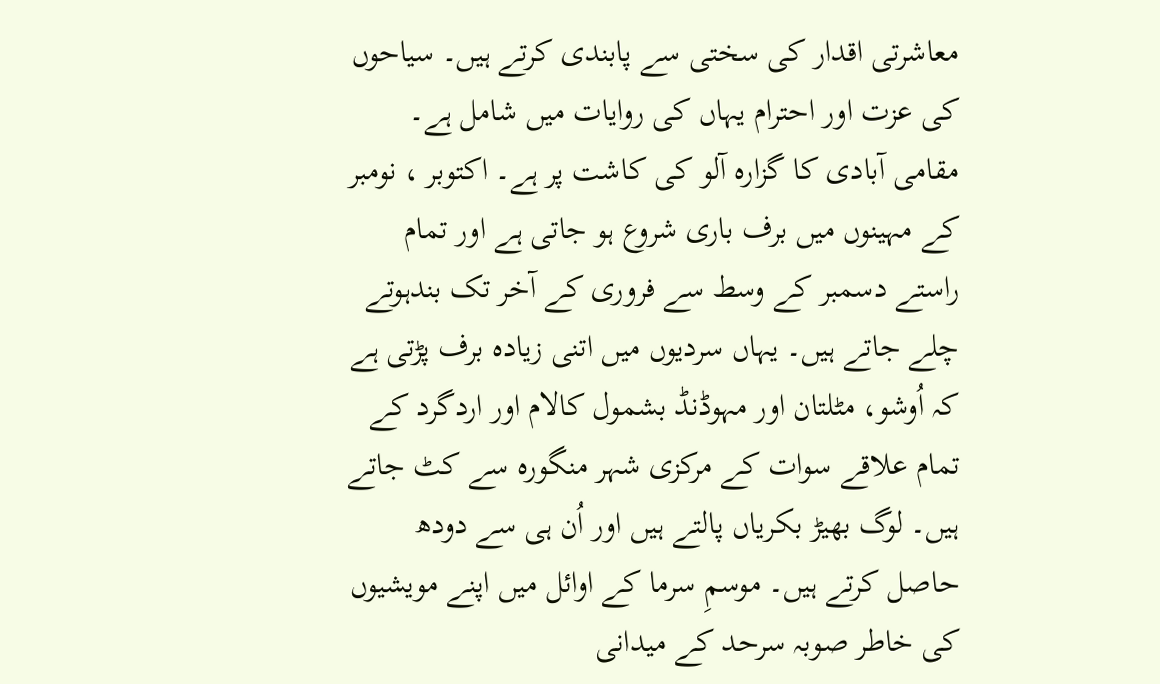معاشرتی اقدار کی سختی سے پابندی کرتے ہیں۔ سیاحوں کی عزت اور احترام یہاں کی روایات میں شامل ہے۔ مقامی آبادی کا گزارہ آلو کی کاشت پر ہے۔ اکتوبر ، نومبر کے مہینوں میں برف باری شروع ہو جاتی ہے اور تمام راستے دسمبر کے وسط سے فروری کے آخر تک بندہوتے چلے جاتے ہیں۔ یہاں سردیوں میں اتنی زیادہ برف پڑتی ہے کہ اُوشو، مٹلتان اور مہوڈنڈ بشمول کالام اور اردگرد کے تمام علاقے سوات کے مرکزی شہر منگورہ سے کٹ جاتے ہیں۔ لوگ بھیڑ بکریاں پالتے ہیں اور اُن ہی سے دودھ حاصل کرتے ہیں۔ موسمِ سرما کے اوائل میں اپنے مویشیوں کی خاطر صوبہ سرحد کے میدانی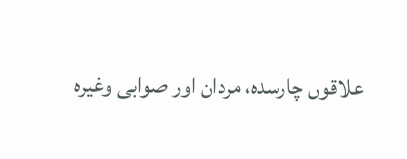علاقوں چارسدہ، مردان اور صوابی وغیرہ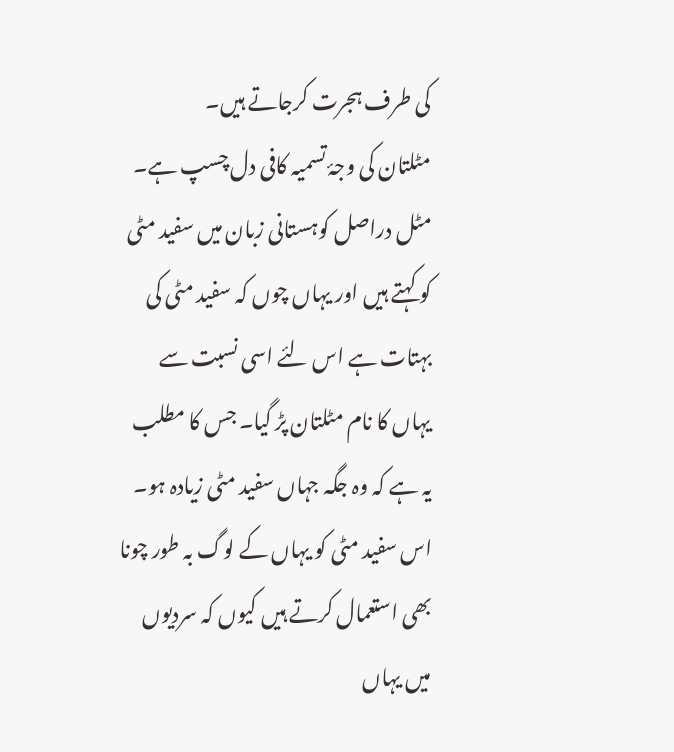کی طرف ہجرت کرجاتے ہیں۔
مٹلتان کی وجۂ تسمیہ کافی دل چسپ ہے۔ مٹل دراصل کوہستانی زبان میں سفید مٹی کو کہتے ہیں اور یہاں چوں کہ سفید مٹی کی بہتات ہے اس لئے اسی نسبت سے یہاں کا نام مٹلتان پڑ گیا۔ جس کا مطلب یہ ہے کہ وہ جگہ جہاں سفید مٹی زیادہ ہو۔ اس سفید مٹی کو یہاں کے لوگ بہ طور چونا بھی استعمال کرتے ہیں کیوں کہ سردیوں میں یہاں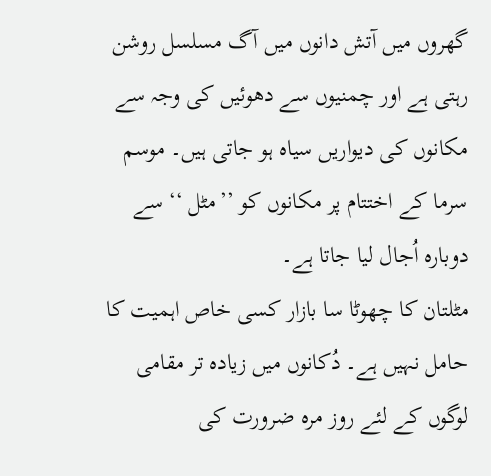گھروں میں آتش دانوں میں آگ مسلسل روشن رہتی ہے اور چمنیوں سے دھوئیں کی وجہ سے مکانوں کی دیواریں سیاہ ہو جاتی ہیں۔ موسم سرما کے اختتام پر مکانوں کو ’’مٹل ‘‘ سے دوبارہ اُجال لیا جاتا ہے۔
مٹلتان کا چھوٹا سا بازار کسی خاص اہمیت کا حامل نہیں ہے۔ دُکانوں میں زیادہ تر مقامی لوگوں کے لئے روز مرہ ضرورت کی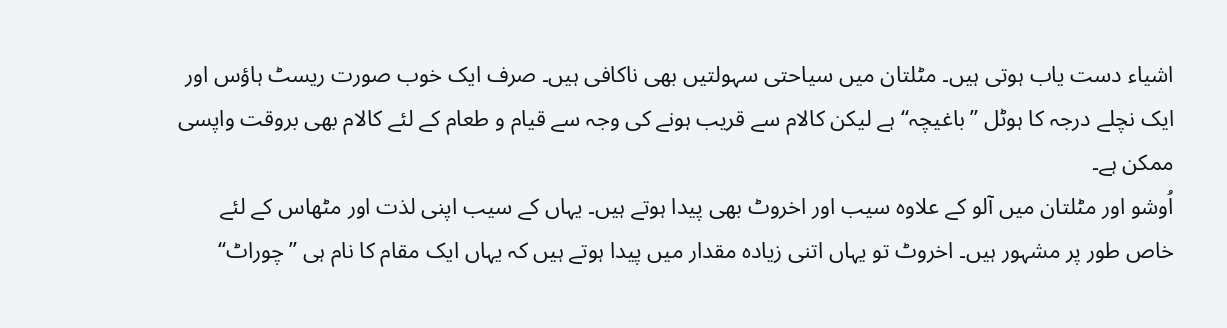اشیاء دست یاب ہوتی ہیں۔ مٹلتان میں سیاحتی سہولتیں بھی ناکافی ہیں۔ صرف ایک خوب صورت ریسٹ ہاؤس اور ایک نچلے درجہ کا ہوٹل ’’باغیچہ‘‘ ہے لیکن کالام سے قریب ہونے کی وجہ سے قیام و طعام کے لئے کالام بھی بروقت واپسی ممکن ہے۔
اُوشو اور مٹلتان میں آلو کے علاوہ سیب اور اخروٹ بھی پیدا ہوتے ہیں۔ یہاں کے سیب اپنی لذت اور مٹھاس کے لئے خاص طور پر مشہور ہیں۔ اخروٹ تو یہاں اتنی زیادہ مقدار میں پیدا ہوتے ہیں کہ یہاں ایک مقام کا نام ہی ’’چوراٹ‘‘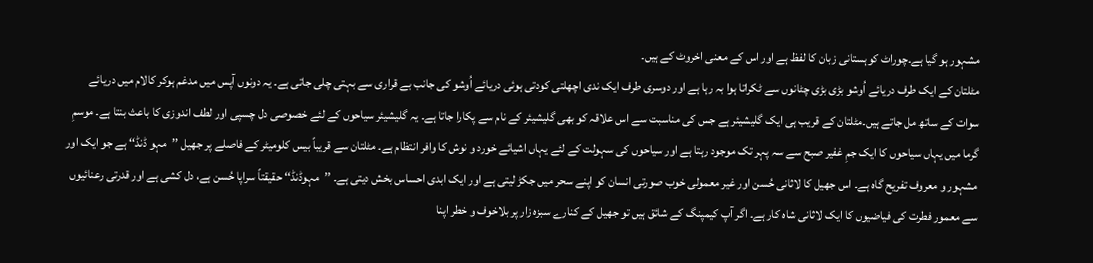مشہور ہو گیا ہے۔چوراٹ کوہستانی زبان کا لفظ ہے اور اس کے معنی اخروٹ کے ہیں۔
مٹلتان کے ایک طرف دریائے اُوشو بڑی بڑی چٹانوں سے ٹکراتا ہوا بہ رہا ہے اور دوسری طرف ایک ندی اچھلتی کودتی ہوئی دریائے اُوشو کی جانب بے قراری سے بہتی چلی جاتی ہے۔ یہ دونوں آپس میں مدغم ہوکر کالام میں دریائے سوات کے ساتھ مل جاتے ہیں۔مٹلتان کے قریب ہی ایک گلیشیئر ہے جس کی مناسبت سے اس علاقہ کو بھی گلیشیئر کے نام سے پکارا جاتا ہے۔ یہ گلیشیئر سیاحوں کے لئے خصوصی دل چسپی اور لطف اندوزی کا باعث بنتا ہے۔ موسمِ گرما میں یہاں سیاحوں کا ایک جمِ غفیر صبح سے سہ پہر تک موجود رہتا ہے اور سیاحوں کی سہولت کے لئے یہاں اشیائے خورد و نوش کا وافر انتظام ہے۔ مٹلتان سے قریباً بیس کلومیٹر کے فاصلے پر جھیل ’’مہو ڈنڈ‘‘ ہے جو ایک اور مشہور و معروف تفریح گاہ ہے۔ اس جھیل کا لاثانی حُسن اور غیر معمولی خوب صورتی انسان کو اپنے سحر میں جکڑ لیتی ہے اور ایک ابدی احساس بخش دیتی ہے۔ ’’مہوڈنڈ‘‘ حقیقتاً سراپا حُسن ہے، دل کشی ہے اور قدرتی رعنائیوں سے معمور فطرت کی فیاضیوں کا ایک لاثانی شاہ کار ہے۔ اگر آپ کیمپنگ کے شائق ہیں تو جھیل کے کنارے سبزہ زار پر بلاخوف و خطر اپنا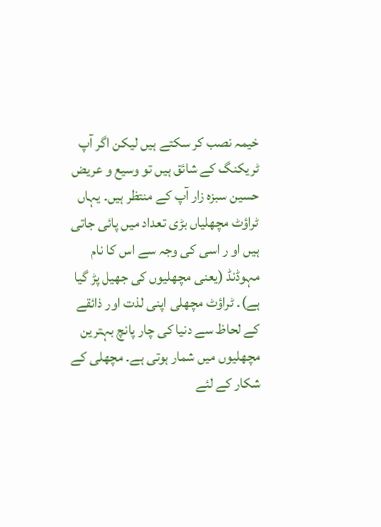خیمہ نصب کر سکتے ہیں لیکن اگر آپ ٹریکنگ کے شائق ہیں تو وسیع و عریض حسین سبزہ زار آپ کے منتظر ہیں۔ یہاں ٹراؤٹ مچھلیاں بڑی تعداد میں پائی جاتی ہیں او ر اسی کی وجہ سے اس کا نام مہوڈنڈ (یعنی مچھلیوں کی جھیل پڑ گیا ہے)۔ ٹراؤٹ مچھلی اپنی لذت اور ذائقے کے لحاظ سے دنیا کی چار پانچ بہترین مچھلیوں میں شمار ہوتی ہے۔ مچھلی کے شکار کے لئے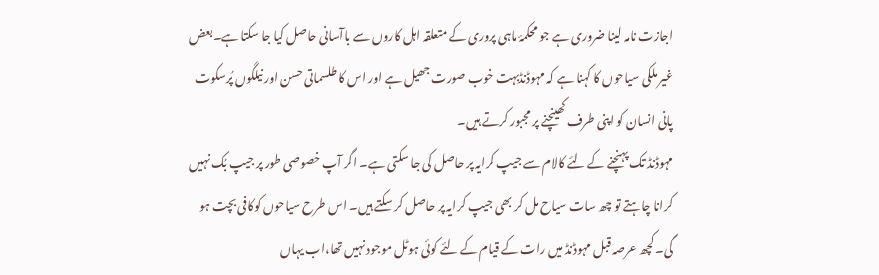اجازت نامہ لینا ضروری ہے جو محکمۂ ماہی پروری کے متعلقہ اہل کاروں سے باآسانی حاصل کیا جا سکتا ہے۔بعض غیر ملکی سیاحوں کا کہنا ہے کہ مہوڈنڈبہت خوب صورت جھیل ہے اور اس کا طلسماتی حسن اور نیلگوں پُرسکوت پانی انسان کو اپنی طرف کھینچنے پر مجبور کرتے ہیں۔
مہوڈنڈ تک پہنچنے کے لئے کالام سے جیپ کرایہ پر حاصل کی جا سکتی ہے۔ اگر آپ خصوصی طور پر جیپ بُک نہیں کرانا چاہتے تو چھ سات سیاح مل کر بھی جیپ کرایہ پر حاصل کر سکتے ہیں۔ اس طرح سیاحوں کوکافی بچت ہو گی۔ کچھ عرصہ قبل مہوڈنڈ میں رات کے قیام کے لئے کوئی ہوٹل موجود نہیں تھا،اب یہاں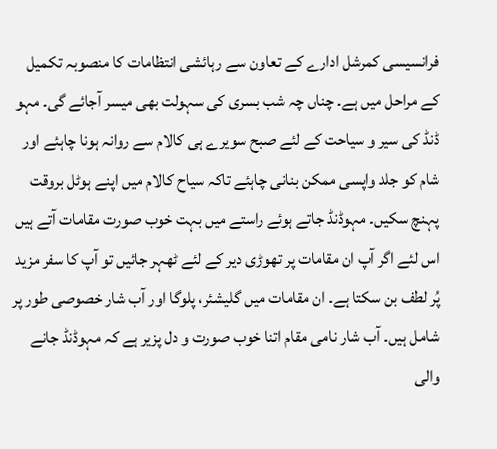فرانسیسی کمرشل ادارے کے تعاون سے رہائشی انتظامات کا منصوبہ تکمیل کے مراحل میں ہے۔ چناں چہ شب بسری کی سہولت بھی میسر آجائے گی۔ مہو ڈنڈ کی سیر و سیاحت کے لئے صبح سویرے ہی کالام سے روانہ ہونا چاہئے اور شام کو جلد واپسی ممکن بنانی چاہئے تاکہ سیاح کالام میں اپنے ہوٹل بروقت پہنچ سکیں۔ مہوڈنڈ جاتے ہوئے راستے میں بہت خوب صورت مقامات آتے ہیں اس لئے اگر آپ ان مقامات پر تھوڑی دیر کے لئے ٹھہر جائیں تو آپ کا سفر مزید پُر لطف بن سکتا ہے۔ ان مقامات میں گلیشئر، پلوگا اور آب شار خصوصی طور پر شامل ہیں۔ آب شار نامی مقام اتنا خوب صورت و دل پزیر ہے کہ مہوڈنڈ جانے والی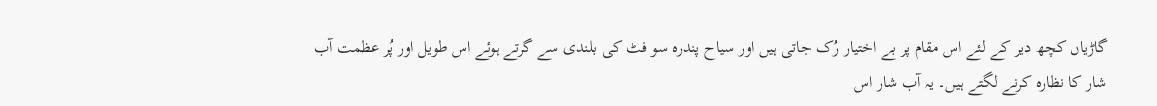گاڑیاں کچھ دیر کے لئے اس مقام پر بے اختیار رُک جاتی ہیں اور سیاح پندرہ سو فٹ کی بلندی سے گرتے ہوئے اس طویل اور پُر عظمت آب شار کا نظارہ کرنے لگتے ہیں۔ یہ آب شار اس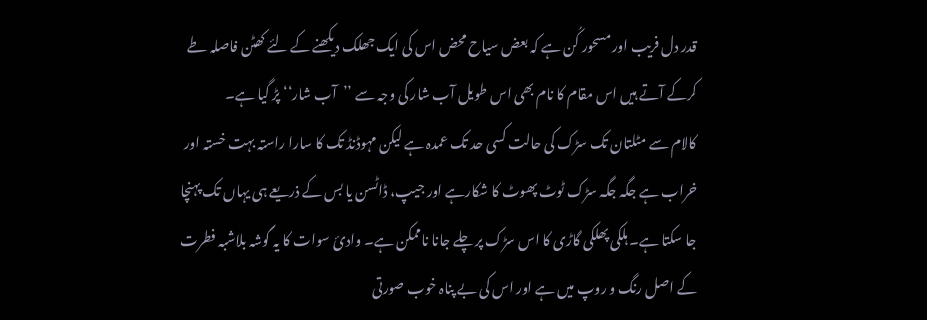قدر دل فریب اور مسحور کُن ہے کہ بعض سیاح محض اس کی ایک جھلک دیکھنے کے لئے کھٹن فاصلہ طے کرکے آتے ہیں اس مقام کا نام بھی اس طویل آب شار کی وجہ سے ’’آب شار‘‘ پڑ گیا ہے۔
کالام سے مٹلتان تک سڑک کی حالت کسی حد تک عمدہ ہے لیکن مہوڈنڈ تک کا سارا راستہ بہت خستہ اور خراب ہے جگہ جگہ سڑک ٹوٹ پھوٹ کا شکارہے اور جیپ، ڈاٹسن یا بس کے ذریعے ہی یہاں تک پہنچا جا سکتا ہے۔ ہلکی پھلکی گاڑی کا اس سڑک پر چلے جانا ناممکن ہے۔ وادئ سوات کا یہ گوشہ بلاشبہ فطرت کے اصل رنگ و روپ میں ہے اور اس کی بے پناہ خوب صورتی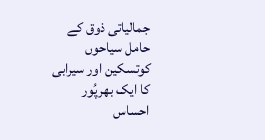جمالیاتی ذوق کے حامل سیاحوں کوتسکین اور سیرابی کا ایک بھرپُور احساس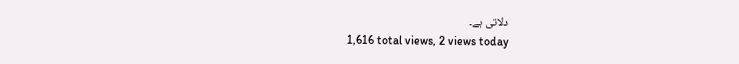دلاتی ہے۔
1,616 total views, 2 views today